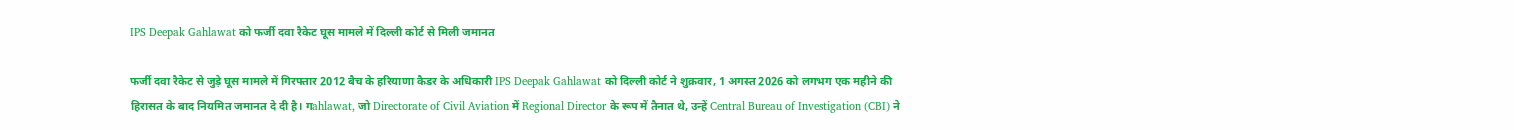IPS Deepak Gahlawat को फर्जी दवा रैकेट घूस मामले में दिल्ली कोर्ट से मिली जमानत

फर्जी दवा रैकेट से जुड़े घूस मामले में गिरफ्तार 2012 बैच के हरियाणा कैडर के अधिकारी IPS Deepak Gahlawat को दिल्ली कोर्ट ने शुक्रवार, 1 अगस्त 2026 को लगभग एक महीने की हिरासत के बाद नियमित जमानत दे दी है। गahlawat, जो Directorate of Civil Aviation में Regional Director के रूप में तैनात थे, उन्हें Central Bureau of Investigation (CBI) ने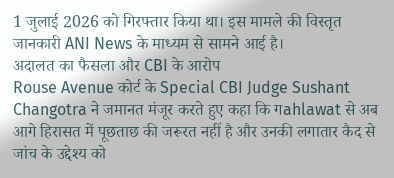1 जुलाई 2026 को गिरफ्तार किया था। इस मामले की विस्तृत जानकारी ANI News के माध्यम से सामने आई है।
अदालत का फैसला और CBI के आरोप
Rouse Avenue कोर्ट के Special CBI Judge Sushant Changotra ने जमानत मंजूर करते हुए कहा कि गahlawat से अब आगे हिरासत में पूछताछ की जरूरत नहीं है और उनकी लगातार कैद से जांच के उद्देश्य को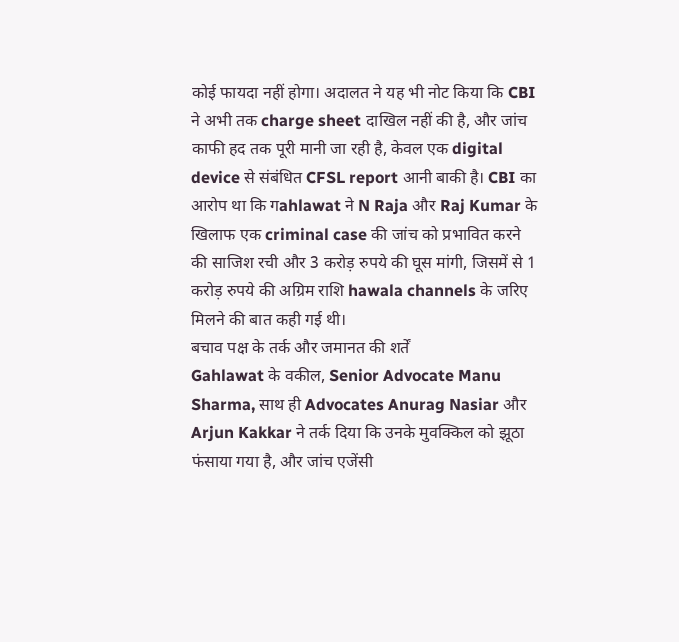कोई फायदा नहीं होगा। अदालत ने यह भी नोट किया कि CBI ने अभी तक charge sheet दाखिल नहीं की है, और जांच काफी हद तक पूरी मानी जा रही है, केवल एक digital device से संबंधित CFSL report आनी बाकी है। CBI का आरोप था कि गahlawat ने N Raja और Raj Kumar के खिलाफ एक criminal case की जांच को प्रभावित करने की साजिश रची और 3 करोड़ रुपये की घूस मांगी, जिसमें से 1 करोड़ रुपये की अग्रिम राशि hawala channels के जरिए मिलने की बात कही गई थी।
बचाव पक्ष के तर्क और जमानत की शर्तें
Gahlawat के वकील, Senior Advocate Manu Sharma, साथ ही Advocates Anurag Nasiar और Arjun Kakkar ने तर्क दिया कि उनके मुवक्किल को झूठा फंसाया गया है, और जांच एजेंसी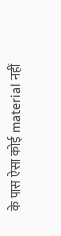के पास ऐसा कोई material नहीं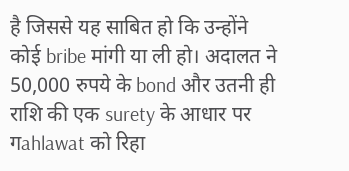है जिससे यह साबित हो कि उन्होंने कोई bribe मांगी या ली हो। अदालत ने 50,000 रुपये के bond और उतनी ही राशि की एक surety के आधार पर गahlawat को रिहा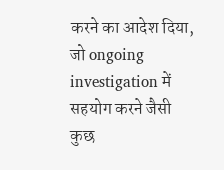करने का आदेश दिया, जो ongoing investigation में सहयोग करने जैसी कुछ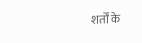शर्तों के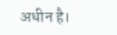अधीन है।